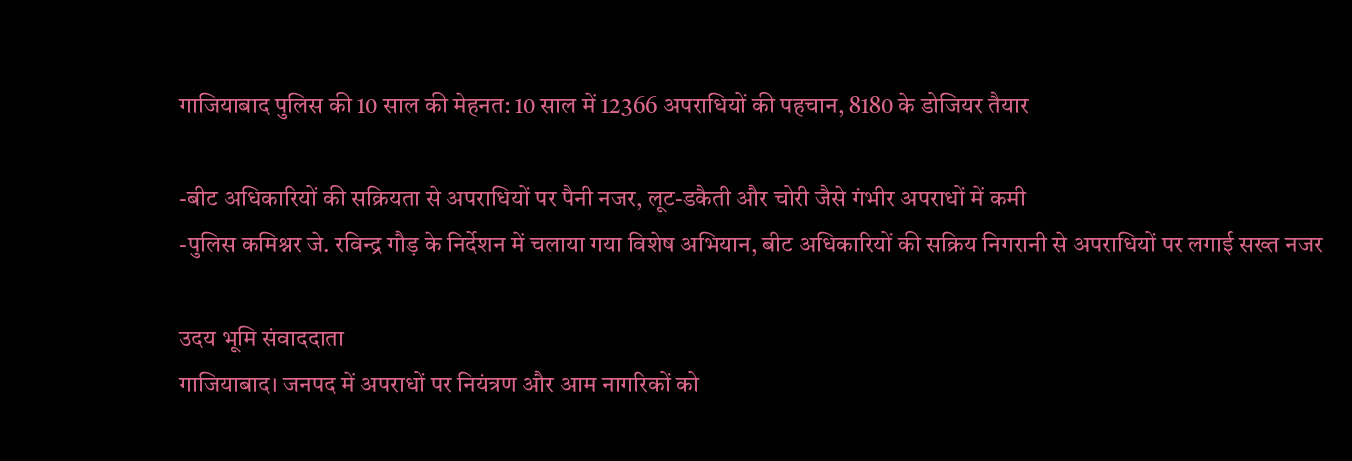गाजियाबाद पुलिस की 10 साल की मेहनत: 10 साल में 12366 अपराधियों की पहचान, 8180 के डोजियर तैयार

-बीट अधिकारियों की सक्रियता से अपराधियों पर पैनी नजर, लूट-डकैती और चोरी जैसे गंभीर अपराधों में कमी
-पुलिस कमिश्नर जे. रविन्द्र गौड़ के निर्देशन में चलाया गया विशेष अभियान, बीट अधिकारियों की सक्रिय निगरानी से अपराधियों पर लगाई सख्त नजर

उदय भूमि संवाददाता
गाजियाबाद। जनपद में अपराधों पर नियंत्रण और आम नागरिकों को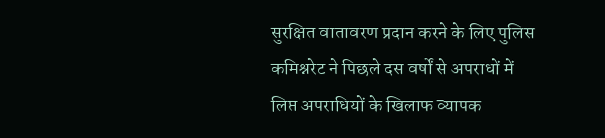सुरक्षित वातावरण प्रदान करने के लिए पुलिस कमिश्नरेट ने पिछले दस वर्षों से अपराधों में लिप्त अपराधियों के खिलाफ व्यापक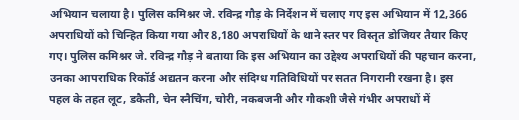अभियान चलाया है। पुलिस कमिश्नर जे. रविन्द्र गौड़ के निर्देशन में चलाए गए इस अभियान में 12,366 अपराधियों को चिन्हित किया गया और 8,180 अपराधियों के थाने स्तर पर विस्तृत डोजियर तैयार किए गए। पुलिस कमिश्नर जे. रविन्द्र गौड़ ने बताया कि इस अभियान का उद्देश्य अपराधियों की पहचान करना, उनका आपराधिक रिकॉर्ड अद्यतन करना और संदिग्ध गतिविधियों पर सतत निगरानी रखना है। इस पहल के तहत लूट, डकैती, चेन स्नैचिंग, चोरी, नकबजनी और गौकशी जैसे गंभीर अपराधों में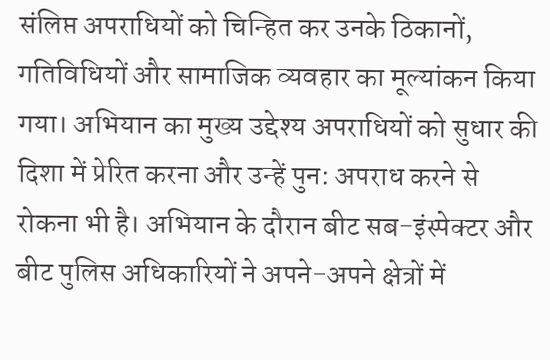संलिप्त अपराधियों को चिन्हित कर उनके ठिकानों, गतिविधियों और सामाजिक व्यवहार का मूल्यांकन किया गया। अभियान का मुख्य उद्देश्य अपराधियों को सुधार की दिशा में प्रेरित करना और उन्हें पुन: अपराध करने से रोकना भी है। अभियान के दौरान बीट सब-इंस्पेक्टर और बीट पुलिस अधिकारियों ने अपने-अपने क्षेत्रों में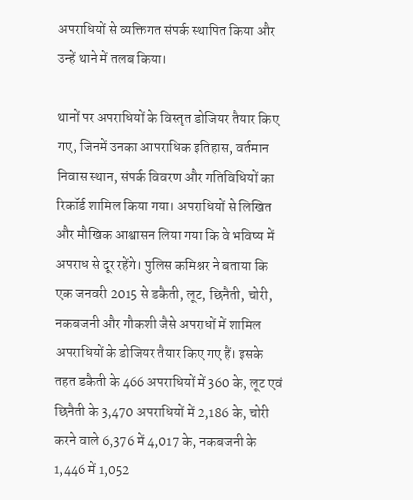अपराधियों से व्यक्तिगत संपर्क स्थापित किया और उन्हें थाने में तलब किया।

थानों पर अपराधियों के विस्तृत डोजियर तैयार किए गए, जिनमें उनका आपराधिक इतिहास, वर्तमान निवास स्थान, संपर्क विवरण और गतिविधियों का रिकॉर्ड शामिल किया गया। अपराधियों से लिखित और मौखिक आश्वासन लिया गया कि वे भविष्य में अपराध से दूर रहेंगे। पुलिस कमिश्नर ने बताया कि एक जनवरी 2015 से डकैती, लूट, छिनैती, चोरी, नकबजनी और गौकशी जैसे अपराधों में शामिल अपराधियों के डोजियर तैयार किए गए हैं। इसके तहत डकैती के 466 अपराधियों में 360 के, लूट एवं छिनैती के 3,470 अपराधियों में 2,186 के, चोरी करने वाले 6,376 में 4,017 के, नकबजनी के 1,446 में 1,052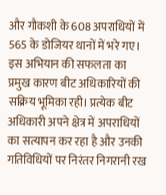और गौकशी के 608 अपराधियों में 565 के डोजियर थानों में भरे गए। इस अभियान की सफलता का प्रमुख कारण बीट अधिकारियों की सक्रिय भूमिका रही। प्रत्येक बीट अधिकारी अपने क्षेत्र में अपराधियों का सत्यापन कर रहा है और उनकी गतिविधियों पर निरंतर निगरानी रख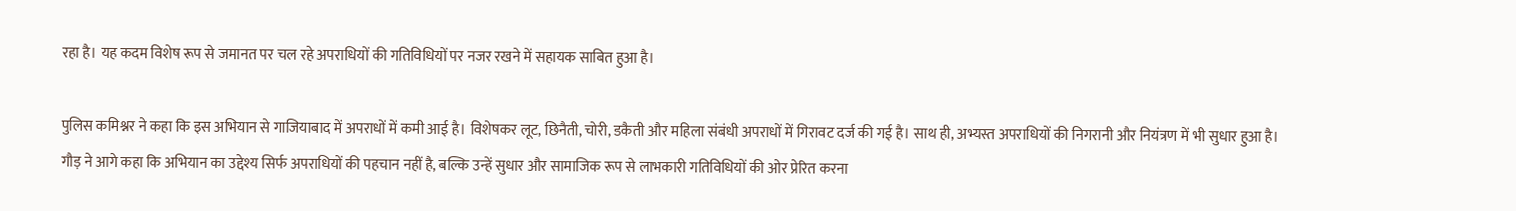रहा है। यह कदम विशेष रूप से जमानत पर चल रहे अपराधियों की गतिविधियों पर नजर रखने में सहायक साबित हुआ है।

पुलिस कमिश्नर ने कहा कि इस अभियान से गाजियाबाद में अपराधों में कमी आई है। विशेषकर लूट, छिनैती, चोरी, डकैती और महिला संबंधी अपराधों में गिरावट दर्ज की गई है। साथ ही, अभ्यस्त अपराधियों की निगरानी और नियंत्रण में भी सुधार हुआ है। गौड़ ने आगे कहा कि अभियान का उद्देश्य सिर्फ अपराधियों की पहचान नहीं है, बल्कि उन्हें सुधार और सामाजिक रूप से लाभकारी गतिविधियों की ओर प्रेरित करना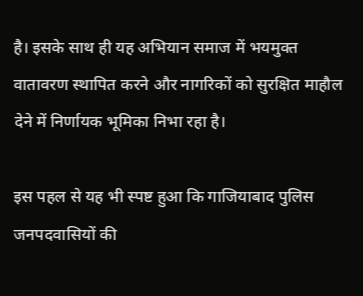है। इसके साथ ही यह अभियान समाज में भयमुक्त वातावरण स्थापित करने और नागरिकों को सुरक्षित माहौल देने में निर्णायक भूमिका निभा रहा है।

इस पहल से यह भी स्पष्ट हुआ कि गाजियाबाद पुलिस जनपदवासियों की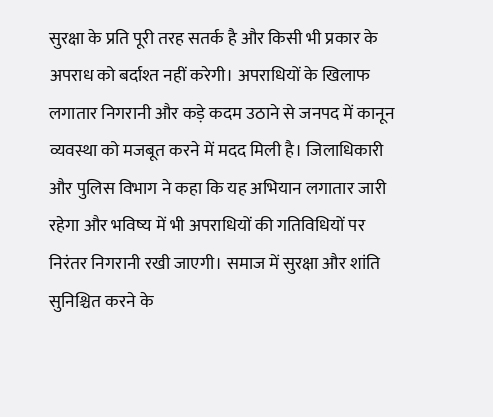सुरक्षा के प्रति पूरी तरह सतर्क है और किसी भी प्रकार के अपराध को बर्दाश्त नहीं करेगी। अपराधियों के खिलाफ लगातार निगरानी और कड़े कदम उठाने से जनपद में कानून व्यवस्था को मजबूत करने में मदद मिली है। जिलाधिकारी और पुलिस विभाग ने कहा कि यह अभियान लगातार जारी रहेगा और भविष्य में भी अपराधियों की गतिविधियों पर निरंतर निगरानी रखी जाएगी। समाज में सुरक्षा और शांति सुनिश्चित करने के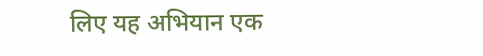लिए यह अभियान एक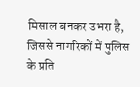मिसाल बनकर उभरा है, जिससे नागरिकों में पुलिस के प्रति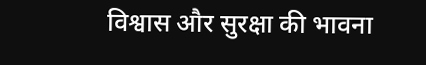विश्वास और सुरक्षा की भावना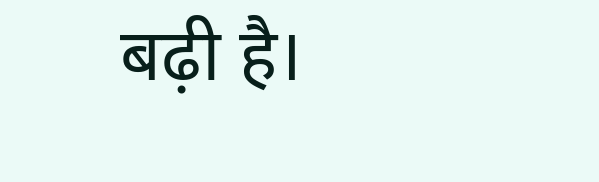बढ़ी है।